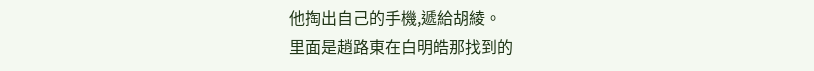他掏出自己的手機,遞給胡綾。
里面是趙路東在白明皓那找到的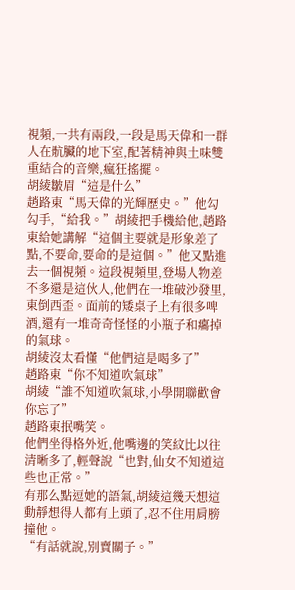視頻,一共有兩段,一段是馬天偉和一群人在骯臟的地下室,配著精神與土味雙重結合的音樂,瘋狂搖擺。
胡綾皺眉“這是什么”
趙路東“馬天偉的光輝歷史。”他勾勾手,“給我。”胡綾把手機給他,趙路東給她講解“這個主要就是形象差了點,不要命,要命的是這個。”他又點進去一個視頻。這段視頻里,登場人物差不多還是這伙人,他們在一堆破沙發里,東倒西歪。面前的矮桌子上有很多啤酒,還有一堆奇奇怪怪的小瓶子和癟掉的氣球。
胡綾沒太看懂“他們這是喝多了”
趙路東“你不知道吹氣球”
胡綾“誰不知道吹氣球,小學開聯歡會你忘了”
趙路東抿嘴笑。
他們坐得格外近,他嘴邊的笑紋比以往清晰多了,輕聲說“也對,仙女不知道這些也正常。”
有那么點逗她的語氣,胡綾這幾天想這動靜想得人都有上頭了,忍不住用肩膀撞他。
“有話就說,別賣關子。”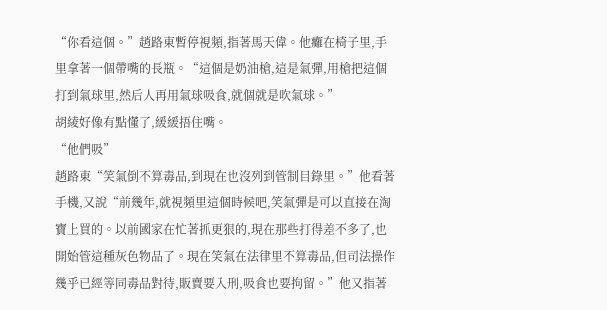“你看這個。”趙路東暫停視頻,指著馬天偉。他癱在椅子里,手里拿著一個帶嘴的長瓶。“這個是奶油槍,這是氣彈,用槍把這個打到氣球里,然后人再用氣球吸食,就個就是吹氣球。”
胡綾好像有點懂了,緩緩捂住嘴。
“他們吸”
趙路東“笑氣倒不算毒品,到現在也沒列到管制目錄里。”他看著手機,又說“前幾年,就視頻里這個時候吧,笑氣彈是可以直接在淘寶上買的。以前國家在忙著抓更狠的,現在那些打得差不多了,也開始管這種灰色物品了。現在笑氣在法律里不算毒品,但司法操作幾乎已經等同毒品對待,販賣要入刑,吸食也要拘留。”他又指著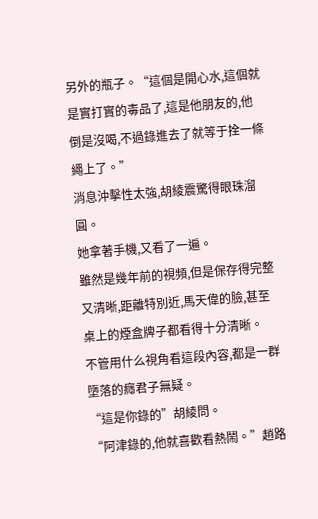另外的瓶子。“這個是開心水,這個就是實打實的毒品了,這是他朋友的,他倒是沒喝,不過錄進去了就等于拴一條繩上了。”
消息沖擊性太強,胡綾震驚得眼珠溜圓。
她拿著手機,又看了一遍。
雖然是幾年前的視頻,但是保存得完整又清晰,距離特別近,馬天偉的臉,甚至桌上的煙盒牌子都看得十分清晰。
不管用什么視角看這段內容,都是一群墮落的癮君子無疑。
“這是你錄的”胡綾問。
“阿津錄的,他就喜歡看熱鬧。”趙路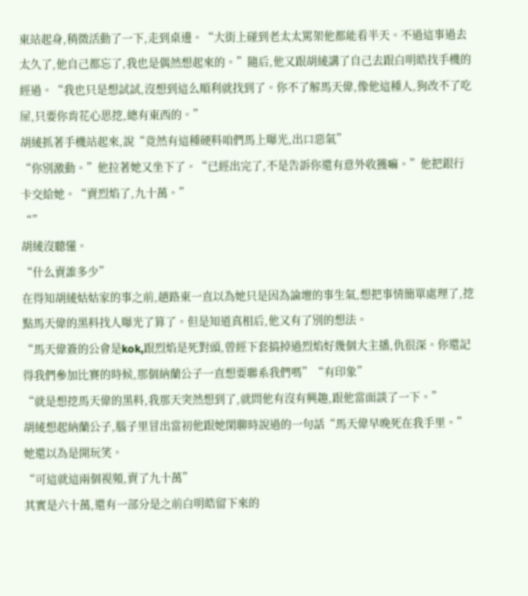東站起身,稍微活動了一下,走到桌邊。“大街上碰到老太太罵架他都能看半天。不過這事過去太久了,他自己都忘了,我也是偶然想起來的。”隨后,他又跟胡綾講了自己去跟白明皓找手機的經過。“我也只是想試試,沒想到這么順利就找到了。你不了解馬天偉,像他這種人,狗改不了吃屎,只要你肯花心思挖,總有東西的。”
胡綾抓著手機站起來,說“竟然有這種硬料咱們馬上曝光,出口惡氣”
“你別激動。”他拉著她又坐下了。“已經出完了,不是告訴你還有意外收獲嘛。”他把銀行卡交給她。“賣烈焰了,九十萬。”
“”
胡綾沒聽懂。
“什么賣誰多少”
在得知胡綾姑姑家的事之前,趙路東一直以為她只是因為論壇的事生氣,想把事情簡單處理了,挖點馬天偉的黑料找人曝光了算了。但是知道真相后,他又有了別的想法。
“馬天偉簽的公會是kok,跟烈焰是死對頭,曾經下套搞掉過烈焰好幾個大主播,仇很深。你還記得我們參加比賽的時候,那個納蘭公子一直想要聯系我們嗎”“有印象”
“就是想挖馬天偉的黑料,我那天突然想到了,就問他有沒有興趣,跟他當面談了一下。”
胡綾想起納蘭公子,腦子里冒出當初他跟她閑聊時說過的一句話“馬天偉早晚死在我手里。”
她還以為是開玩笑。
“可這就這兩個視頻,賣了九十萬”
其實是六十萬,還有一部分是之前白明皓留下來的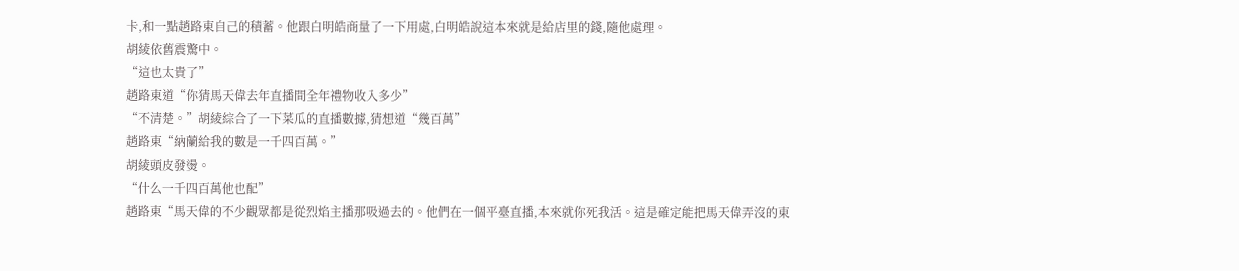卡,和一點趙路東自己的積蓄。他跟白明皓商量了一下用處,白明皓說這本來就是給店里的錢,隨他處理。
胡綾依舊震驚中。
“這也太貴了”
趙路東道“你猜馬天偉去年直播間全年禮物收入多少”
“不清楚。”胡綾綜合了一下菜瓜的直播數據,猜想道“幾百萬”
趙路東“納蘭給我的數是一千四百萬。”
胡綾頭皮發燙。
“什么一千四百萬他也配”
趙路東“馬天偉的不少觀眾都是從烈焰主播那吸過去的。他們在一個平臺直播,本來就你死我活。這是確定能把馬天偉弄沒的東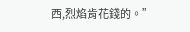西,烈焰肯花錢的。”